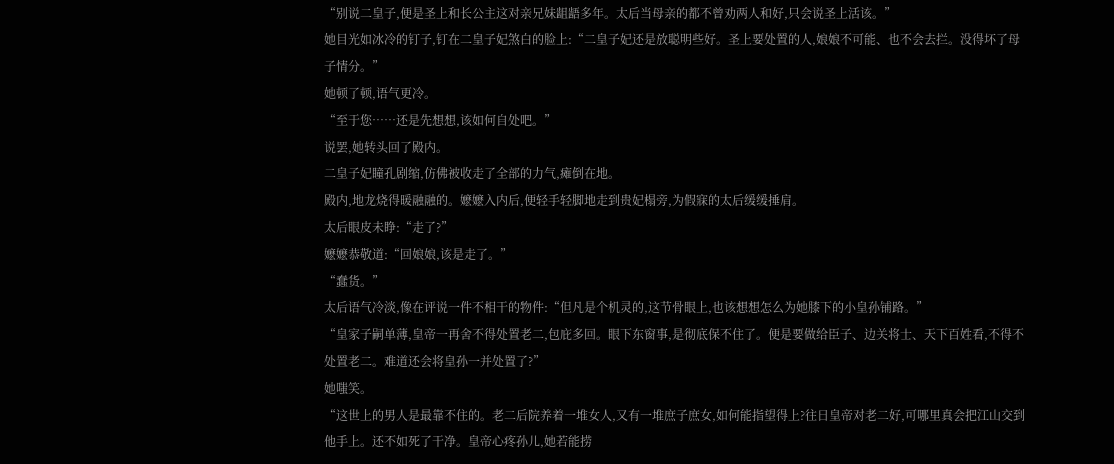“别说二皇子,便是圣上和长公主这对亲兄妹龃龉多年。太后当母亲的都不曾劝两人和好,只会说圣上活该。”
她目光如冰冷的钉子,钉在二皇子妃煞白的脸上:“二皇子妃还是放聪明些好。圣上要处置的人,娘娘不可能、也不会去拦。没得坏了母子情分。”
她顿了顿,语气更冷。
“至于您……还是先想想,该如何自处吧。”
说罢,她转头回了殿内。
二皇子妃瞳孔剧缩,仿佛被收走了全部的力气,瘫倒在地。
殿内,地龙烧得暖融融的。嬷嬷入内后,便轻手轻脚地走到贵妃榻旁,为假寐的太后缓缓捶肩。
太后眼皮未睁:“走了?”
嬷嬷恭敬道:“回娘娘,该是走了。”
“蠢货。”
太后语气冷淡,像在评说一件不相干的物件:“但凡是个机灵的,这节骨眼上,也该想想怎么为她膝下的小皇孙铺路。”
“皇家子嗣单薄,皇帝一再舍不得处置老二,包庇多回。眼下东窗事,是彻底保不住了。便是要做给臣子、边关将士、天下百姓看,不得不处置老二。难道还会将皇孙一并处置了?”
她嗤笑。
“这世上的男人是最靠不住的。老二后院养着一堆女人,又有一堆庶子庶女,如何能指望得上?往日皇帝对老二好,可哪里真会把江山交到他手上。还不如死了干净。皇帝心疼孙儿,她若能捞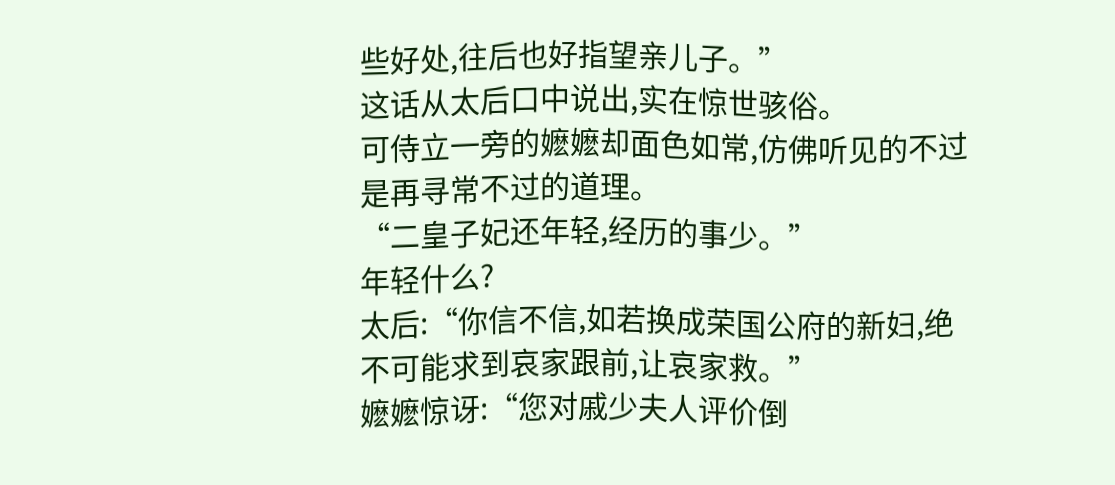些好处,往后也好指望亲儿子。”
这话从太后口中说出,实在惊世骇俗。
可侍立一旁的嬷嬷却面色如常,仿佛听见的不过是再寻常不过的道理。
“二皇子妃还年轻,经历的事少。”
年轻什么?
太后:“你信不信,如若换成荣国公府的新妇,绝不可能求到哀家跟前,让哀家救。”
嬷嬷惊讶:“您对戚少夫人评价倒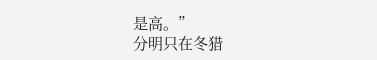是高。”
分明只在冬猎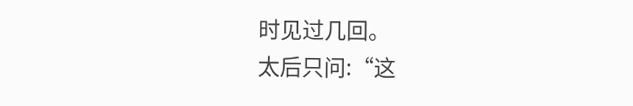时见过几回。
太后只问:“这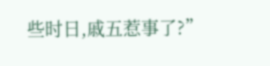些时日,戚五惹事了?”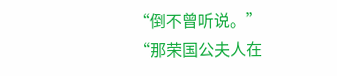“倒不曾听说。”
“那荣国公夫人在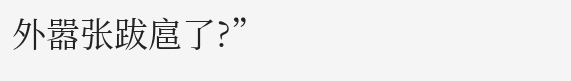外嚣张跋扈了?”